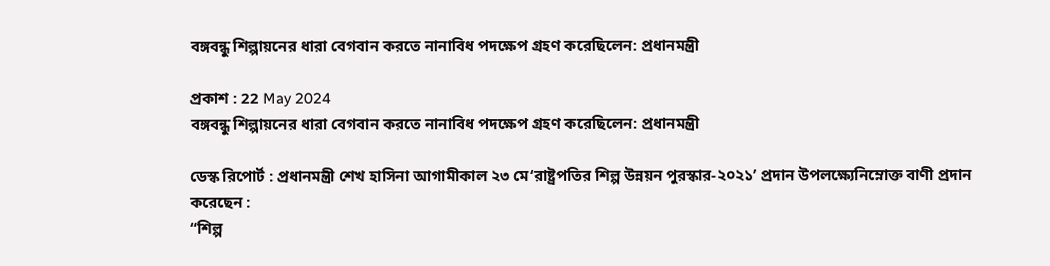বঙ্গবন্ধু শিল্পায়নের ধারা বেগবান করতে নানাবিধ পদক্ষেপ গ্রহণ করেছিলেন: প্রধানমন্ত্রী

প্রকাশ : 22 May 2024
বঙ্গবন্ধু শিল্পায়নের ধারা বেগবান করতে নানাবিধ পদক্ষেপ গ্রহণ করেছিলেন: প্রধানমন্ত্রী

ডেস্ক রিপোর্ট : প্রধানমন্ত্রী শেখ হাসিনা আগামীকাল ২৩ মে‘রাষ্ট্রপতির শিল্প উন্নয়ন পুরস্কার-২০২১’ প্রদান উপলক্ষ্যেনিম্নোক্ত বাণী প্রদান করেছেন :
“শিল্প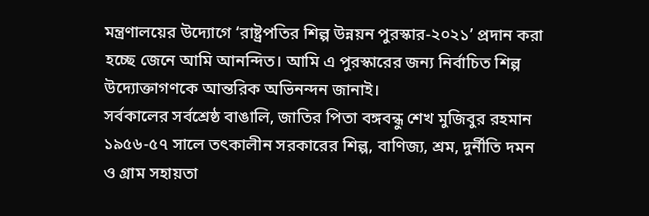মন্ত্রণালয়ের উদ্যোগে ‘রাষ্ট্রপতির শিল্প উন্নয়ন পুরস্কার-২০২১’ প্রদান করা হচ্ছে জেনে আমি আনন্দিত। আমি এ পুরস্কারের জন্য নির্বাচিত শিল্প উদ্যোক্তাগণকে আন্তরিক অভিনন্দন জানাই।
সর্বকালের সর্বশ্রেষ্ঠ বাঙালি, জাতির পিতা বঙ্গবন্ধু শেখ মুজিবুর রহমান ১৯৫৬-৫৭ সালে তৎকালীন সরকারের শিল্প, বাণিজ্য, শ্রম, দুর্নীতি দমন ও গ্রাম সহায়তা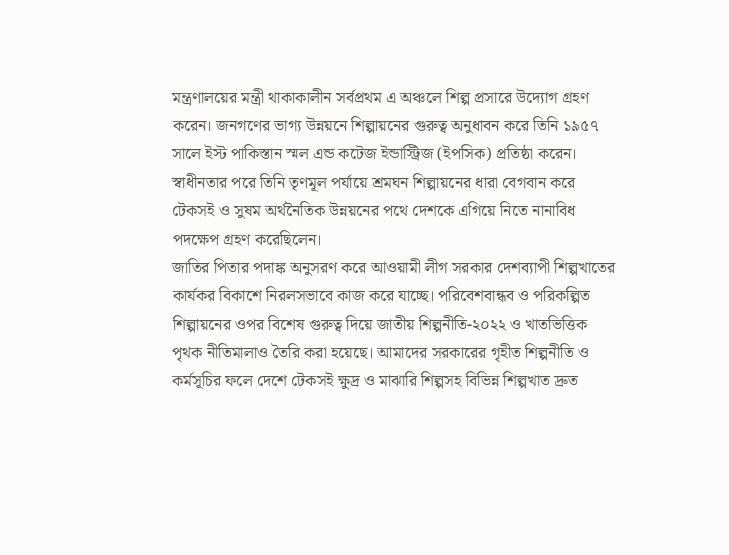মন্ত্রণালয়ের মন্ত্রী থাকাকালীন সর্বপ্রথম এ অঞ্চলে শিল্প প্রসারে উদ্যোগ গ্রহণ করেন। জনগণের ভাগ্য উন্নয়নে শিল্পায়নের গুরুত্ব অনুধাবন করে তিনি ১৯৫৭ সালে ইস্ট পাকিস্তান স্মল এন্ড কটেজ ইন্ডাস্ট্রিজ (ইপসিক) প্রতিষ্ঠা করেন। স্বাধীনতার পরে তিনি তৃণমূল পর্যায়ে শ্রমঘন শিল্পায়নের ধারা বেগবান করে টেকসই ও সুষম অর্থনৈতিক উন্নয়নের পথে দেশকে এগিয়ে নিতে নানাবিধ পদক্ষেপ গ্রহণ করেছিলেন।
জাতির পিতার পদাঙ্ক অনুসরণ করে আওয়ামী লীগ সরকার দেশব্যাপী শিল্পখাতের কার্যকর বিকাশে নিরলসভাবে কাজ করে যাচ্ছে। পরিবেশবান্ধব ও পরিকল্পিত শিল্পায়নের ওপর বিশেষ গুরুত্ব দিয়ে জাতীয় শিল্পনীতি-২০২২ ও খাতভিত্তিক পৃথক নীতিমালাও তৈরি করা হয়েছে। আমাদের সরকারের গৃহীত শিল্পনীতি ও কর্মসূচির ফলে দেশে টেকসই ক্ষুদ্র ও মাঝারি শিল্পসহ বিভিন্ন শিল্পখাত দ্রুত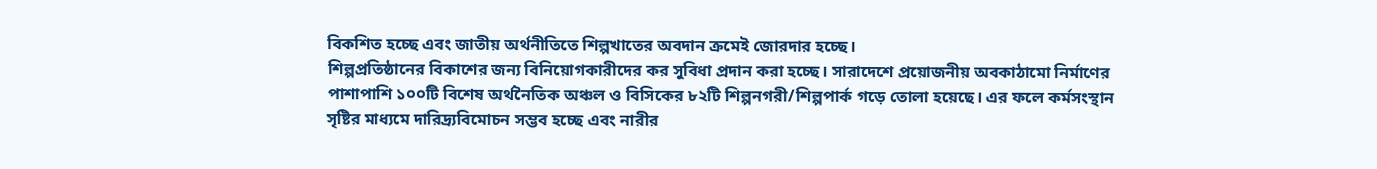বিকশিত হচ্ছে এবং জাতীয় অর্থনীতিতে শিল্পখাতের অবদান ক্রমেই জোরদার হচ্ছে।
শিল্পপ্রতিষ্ঠানের বিকাশের জন্য বিনিয়োগকারীদের কর সুবিধা প্রদান করা হচ্ছে। সারাদেশে প্রয়োজনীয় অবকাঠামো নির্মাণের পাশাপাশি ১০০টি বিশেষ অর্থনৈতিক অঞ্চল ও বিসিকের ৮২টি শিল্পনগরী/শিল্পপার্ক গড়ে তোলা হয়েছে। এর ফলে কর্মসংস্থান সৃষ্টির মাধ্যমে দারিদ্র্যবিমোচন সম্ভব হচ্ছে এবং নারীর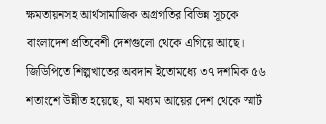ক্ষমতায়নসহ আর্থসামাজিক অগ্রগতির বিভিন্ন সূচকে বাংলাদেশ প্রতিবেশী দেশগুলো থেকে এগিয়ে আছে। জিডিপিতে শিল্পখাতের অবদান ইতোমধ্যে ৩৭ দশমিক ৫৬ শতাংশে উন্নীত হয়েছে, যা মধ্যম আয়ের দেশ থেকে স্মার্ট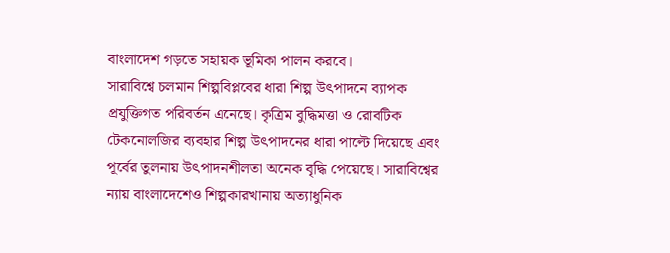বাংলাদেশ গড়তে সহায়ক ভূমিকা পালন করবে।
সারাবিশ্বে চলমান শিল্পবিপ্লবের ধারা শিল্প উৎপাদনে ব্যাপক প্রযুক্তিগত পরিবর্তন এনেছে। কৃত্রিম বুদ্ধিমত্তা ও রোবটিক টেকনোলজির ব্যবহার শিল্প উৎপাদনের ধারা পাল্টে দিয়েছে এবং পূর্বের তুলনায় উৎপাদনশীলতা অনেক বৃদ্ধি পেয়েছে। সারাবিশ্বের ন্যায় বাংলাদেশেও শিল্পকারখানায় অত্যাধুনিক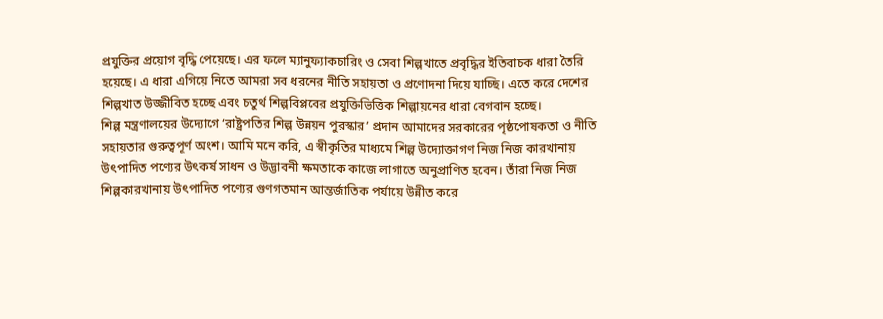প্রযুক্তির প্রয়োগ বৃদ্ধি পেয়েছে। এর ফলে ম্যানুফ্যাকচারিং ও সেবা শিল্পখাতে প্রবৃদ্ধির ইতিবাচক ধারা তৈরি হয়েছে। এ ধারা এগিয়ে নিতে আমরা সব ধরনের নীতি সহায়তা ও প্রণোদনা দিয়ে যাচ্ছি। এতে করে দেশের শিল্পখাত উজ্জীবিত হচ্ছে এবং চতুর্থ শিল্পবিপ্লবের প্রযুক্তিভিত্তিক শিল্পায়নের ধারা বেগবান হচ্ছে।
শিল্প মন্ত্রণালয়ের উদ্যোগে ‘রাষ্ট্রপতির শিল্প উন্নয়ন পুরস্কার’ প্রদান আমাদের সরকারের পৃষ্ঠপোষকতা ও নীতি সহায়তার গুরুত্বপূর্ণ অংশ। আমি মনে করি, এ স্বীকৃতির মাধ্যমে শিল্প উদ্যোক্তাগণ নিজ নিজ কারখানায় উৎপাদিত পণ্যের উৎকর্ষ সাধন ও উদ্ভাবনী ক্ষমতাকে কাজে লাগাতে অনুপ্রাণিত হবেন। তাঁরা নিজ নিজ শিল্পকারখানায় উৎপাদিত পণ্যের গুণগতমান আন্তর্জাতিক পর্যায়ে উন্নীত করে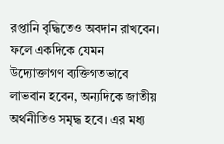রপ্তানি বৃদ্ধিতেও অবদান রাখবেন। ফলে একদিকে যেমন উদ্যোক্তাগণ ব্যক্তিগতভাবে লাভবান হবেন, অন্যদিকে জাতীয় অর্থনীতিও সমৃদ্ধ হবে। এর মধ্য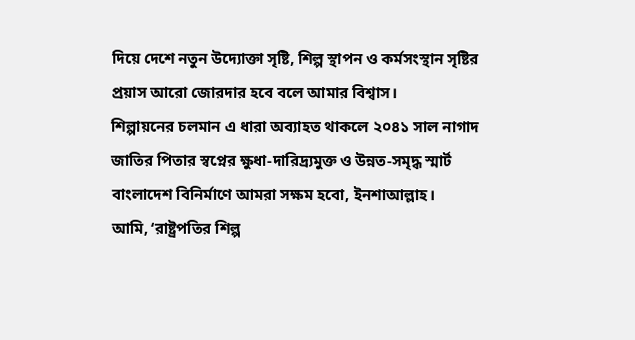দিয়ে দেশে নতুন উদ্যোক্তা সৃষ্টি, শিল্প স্থাপন ও কর্মসংস্থান সৃষ্টির প্রয়াস আরো জোরদার হবে বলে আমার বিশ্বাস।
শিল্পায়নের চলমান এ ধারা অব্যাহত থাকলে ২০৪১ সাল নাগাদ জাতির পিতার স্বপ্নের ক্ষুধা-দারিদ্র্যমুক্ত ও উন্নত-সমৃদ্ধ স্মার্ট বাংলাদেশ বিনির্মাণে আমরা সক্ষম হবো, ইনশাআল্লাহ।
আমি, ‘রাষ্ট্রপতির শিল্প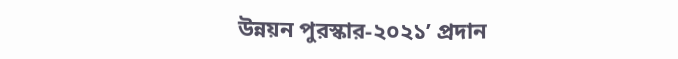উন্নয়ন পুরস্কার-২০২১’ প্রদান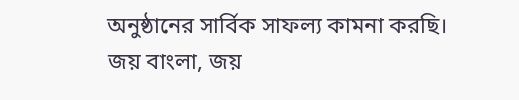অনুষ্ঠানের সার্বিক সাফল্য কামনা করছি।
জয় বাংলা, জয়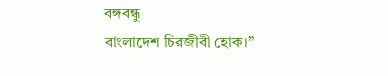বঙ্গবন্ধু
বাংলাদেশ চিরজীবী হোক।”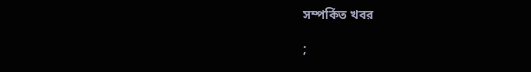সম্পর্কিত খবর

;